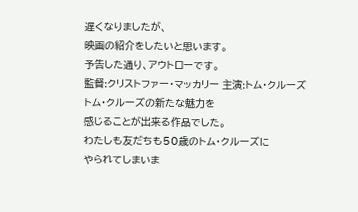遅くなりましたが、
映画の紹介をしたいと思います。
予告した通り、アウトローです。
監督:クリストファー・マッカリー 主演:トム・クルーズ
トム・クルーズの新たな魅力を
感じることが出来る作品でした。
わたしも友だちも50歳のトム・クルーズに
やられてしまいま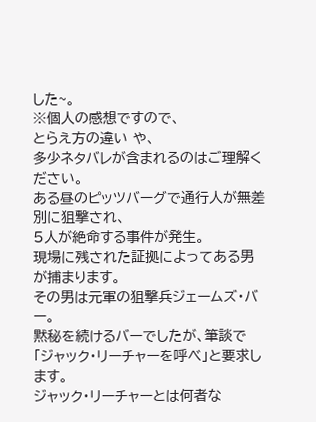した~。
※個人の感想ですので、
とらえ方の違い や、
多少ネタバレが含まれるのはご理解ください。
ある昼のピッツバーグで通行人が無差別に狙撃され、
5人が絶命する事件が発生。
現場に残された証拠によってある男が捕まります。
その男は元軍の狙撃兵ジェームズ・バー。
黙秘を続けるバーでしたが、筆談で
「ジャック・リーチャーを呼べ」と要求します。
ジャック・リーチャーとは何者な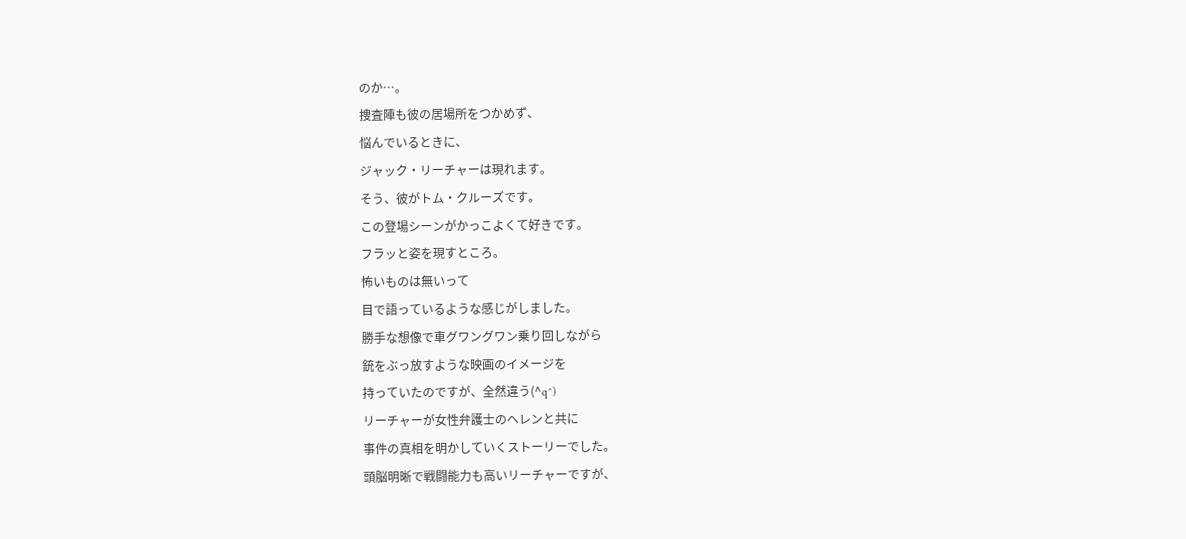のか…。
捜査陣も彼の居場所をつかめず、
悩んでいるときに、
ジャック・リーチャーは現れます。
そう、彼がトム・クルーズです。
この登場シーンがかっこよくて好きです。
フラッと姿を現すところ。
怖いものは無いって
目で語っているような感じがしました。
勝手な想像で車グワングワン乗り回しながら
銃をぶっ放すような映画のイメージを
持っていたのですが、全然違う(^q^)
リーチャーが女性弁護士のヘレンと共に
事件の真相を明かしていくストーリーでした。
頭脳明晰で戦闘能力も高いリーチャーですが、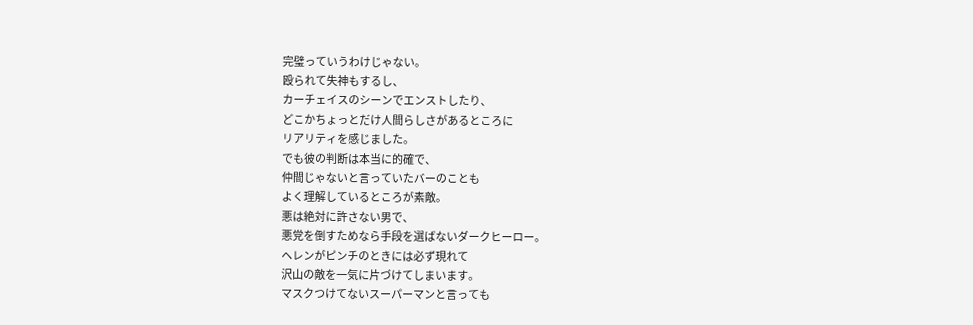完璧っていうわけじゃない。
殴られて失神もするし、
カーチェイスのシーンでエンストしたり、
どこかちょっとだけ人間らしさがあるところに
リアリティを感じました。
でも彼の判断は本当に的確で、
仲間じゃないと言っていたバーのことも
よく理解しているところが素敵。
悪は絶対に許さない男で、
悪党を倒すためなら手段を選ばないダークヒーロー。
ヘレンがピンチのときには必ず現れて
沢山の敵を一気に片づけてしまいます。
マスクつけてないスーパーマンと言っても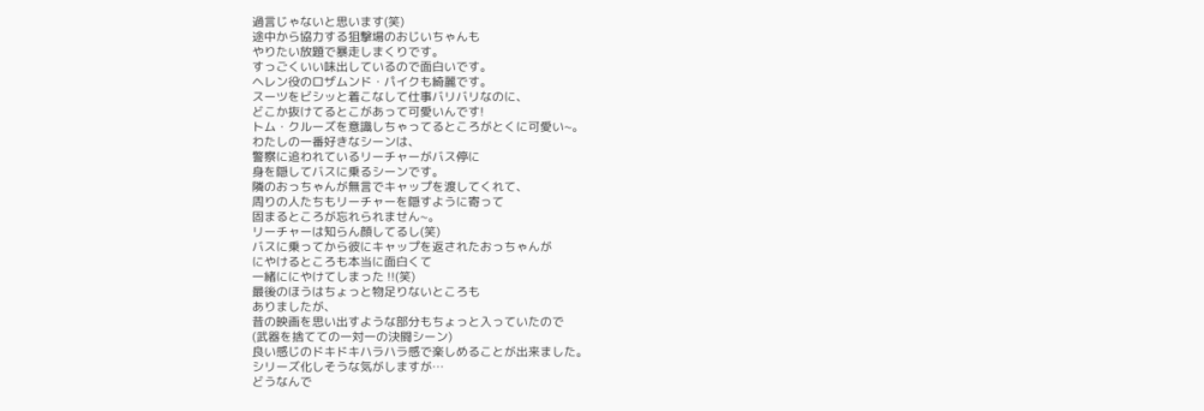過言じゃないと思います(笑)
途中から協力する狙撃場のおじいちゃんも
やりたい放題で暴走しまくりです。
すっごくいい味出しているので面白いです。
ヘレン役のロザムンド・パイクも綺麗です。
スーツをビシッと着こなして仕事バリバリなのに、
どこか抜けてるとこがあって可愛いんです!
トム・クルーズを意識しちゃってるところがとくに可愛い~。
わたしの一番好きなシーンは、
警察に追われているリーチャーがバス停に
身を隠してバスに乗るシーンです。
隣のおっちゃんが無言でキャップを渡してくれて、
周りの人たちもリーチャーを隠すように寄って
固まるところが忘れられません~。
リーチャーは知らん顔してるし(笑)
バスに乗ってから彼にキャップを返されたおっちゃんが
にやけるところも本当に面白くて
一緒ににやけてしまった !!(笑)
最後のほうはちょっと物足りないところも
ありましたが、
昔の映画を思い出すような部分もちょっと入っていたので
(武器を捨てての一対一の決闘シーン)
良い感じのドキドキハラハラ感で楽しめることが出来ました。
シリーズ化しそうな気がしますが…
どうなんで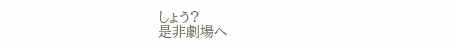しょう?
是非劇場へ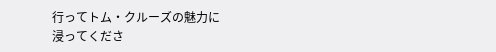行ってトム・クルーズの魅力に
浸ってくださ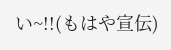い~!!(もはや宣伝)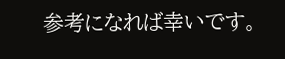参考になれば幸いです。